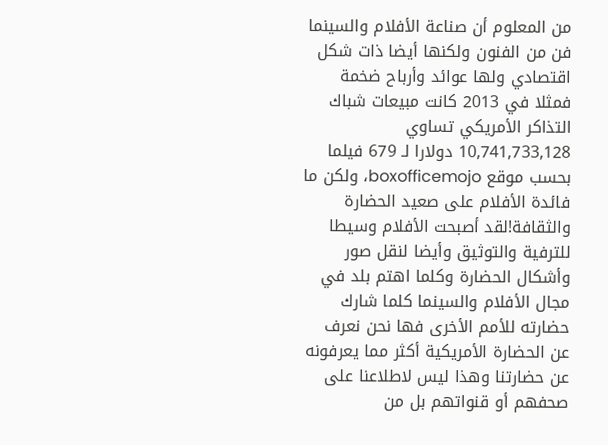من المعلوم أن صناعة الأفلام والسينما فن من الفنون ولكنها أيضا ذات شكل اقتصادي ولها عوائد وأرباح ضخمة فمثلا في 2013 كانت مبيعات شباك التذاكر الأمريكي تساوي 10,741,733,128 دولارا لـ 679 فيلما بحسب موقع boxofficemojo، ولكن ما فائدة الأفلام على صعيد الحضارة والثقافة!لقد أصبحت الأفلام وسيطا للترفية والتوثيق وأيضا لنقل صور وأشكال الحضارة وكلما اهتم بلد في مجال الأفلام والسينما كلما شارك حضارته للأمم الأخرى فها نحن نعرف عن الحضارة الأمريكية أكثر مما يعرفونه عن حضارتنا وهذا ليس لاطلاعنا على صحفهم أو قنواتهم بل من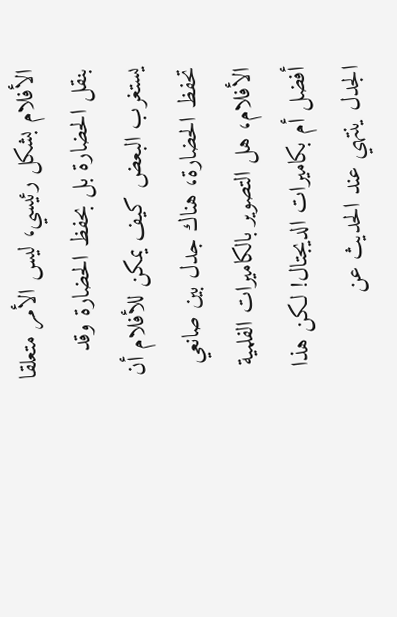الأفلام بشكل رئيسي، ليس الأمر متعلقا بنقل الحضارة بل بحفظ الحضارة وقد يستغرب البعض كيف يمكن للأفلام أن تحفظ الحضارة، هناك جدل بين صانعي الأفلام، هل التصوير بالكاميرات الفلمية أفضل أم بكاميرات الديجتال! لكن هذا الجدل ينتهي عند الحديث عن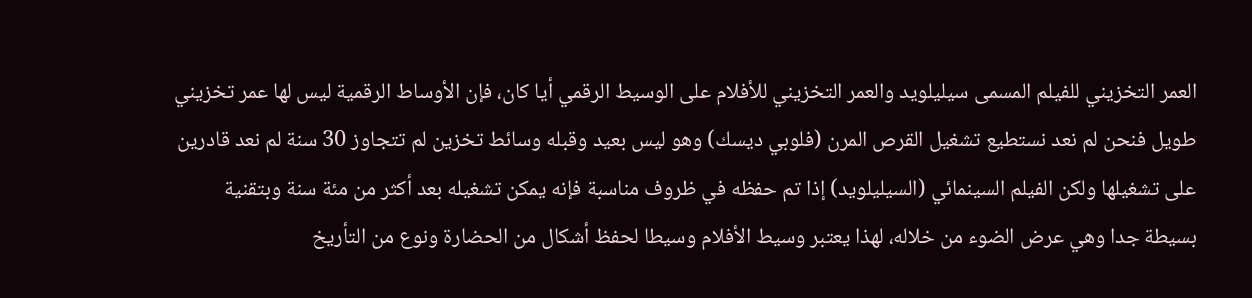العمر التخزيني للفيلم المسمى سيليلويد والعمر التخزيني للأفلام على الوسيط الرقمي أيا كان، فإن الأوساط الرقمية ليس لها عمر تخزيني طويل فنحن لم نعد نستطيع تشغيل القرص المرن (فلوبي ديسك) وهو ليس بعيد وقبله وسائط تخزين لم تتجاوز 30 سنة لم نعد قادرين على تشغيلها ولكن الفيلم السينمائي (السيليلويد) إذا تم حفظه في ظروف مناسبة فإنه يمكن تشغيله بعد أكثر من مئة سنة وبتقنية بسيطة جدا وهي عرض الضوء من خلاله، لهذا يعتبر وسيط الأفلام وسيطا لحفظ أشكال من الحضارة ونوع من التأريخ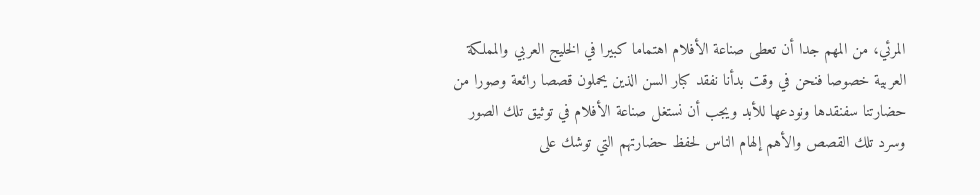المرئي، من المهم جدا أن تعطى صناعة الأفلام اهتماما كبيرا في الخليج العربي والمملكة العربية خصوصا فنحن في وقت بدأنا نفقد كبار السن الذين يحملون قصصا رائعة وصورا من حضارتنا سفنقدها ونودعها للأبد ويجب أن نستغل صناعة الأفلام في توثيق تلك الصور وسرد تلك القصص والأهم إلهام الناس لحفظ حضارتهم التي توشك على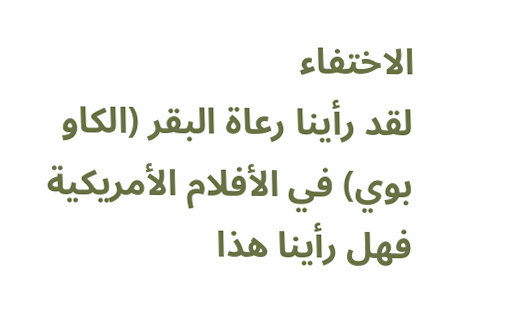الاختفاء
لقد رأينا رعاة البقر (الكاو بوي) في الأفلام الأمريكية فهل رأينا هذا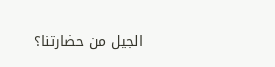الجيل من حضارتنا؟